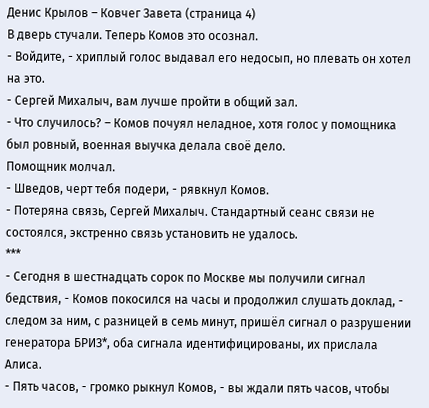Денис Крылов – Ковчег Завета (страница 4)
В дверь стучали. Теперь Комов это осознал.
- Войдите, - хриплый голос выдавал его недосып, но плевать он хотел на это.
- Сергей Михалыч, вам лучше пройти в общий зал.
- Что случилось? – Комов почуял неладное, хотя голос у помощника был ровный, военная выучка делала своё дело.
Помощник молчал.
- Шведов, черт тебя подери, - рявкнул Комов.
- Потеряна связь, Сергей Михалыч. Стандартный сеанс связи не состоялся, экстренно связь установить не удалось.
***
- Сегодня в шестнадцать сорок по Москве мы получили сигнал бедствия, - Комов покосился на часы и продолжил слушать доклад, - следом за ним, с разницей в семь минут, пришёл сигнал о разрушении генератора БРИЗ*, оба сигнала идентифицированы, их прислала Алиса.
- Пять часов, - громко рыкнул Комов, - вы ждали пять часов, чтобы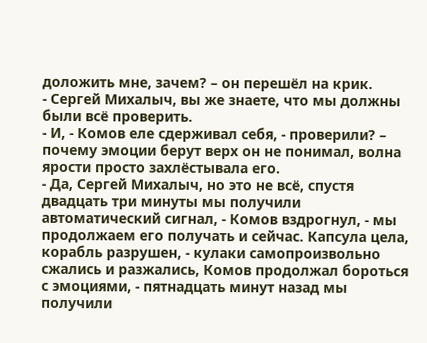доложить мне, зачем? – он перешёл на крик.
- Сергей Михалыч, вы же знаете, что мы должны были всё проверить.
- И, - Комов еле сдерживал себя, - проверили? – почему эмоции берут верх он не понимал, волна ярости просто захлёстывала его.
- Да, Сергей Михалыч, но это не всё, спустя двадцать три минуты мы получили автоматический сигнал, - Комов вздрогнул, - мы продолжаем его получать и сейчас. Капсула цела, корабль разрушен, - кулаки самопроизвольно сжались и разжались, Комов продолжал бороться с эмоциями, - пятнадцать минут назад мы получили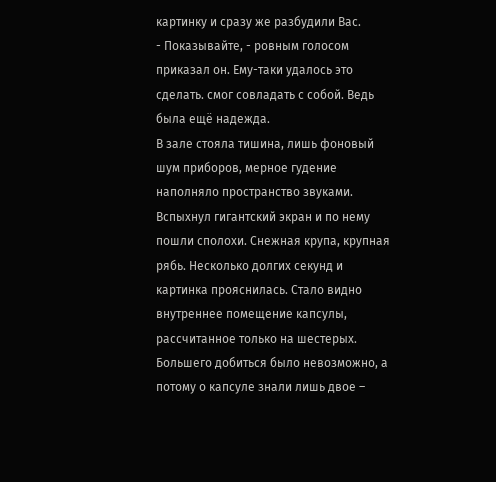картинку и сразу же разбудили Вас.
- Показывайте, - ровным голосом приказал он. Ему-таки удалось это сделать. смог совладать с собой. Ведь была ещё надежда.
В зале стояла тишина, лишь фоновый шум приборов, мерное гудение наполняло пространство звуками. Вспыхнул гигантский экран и по нему пошли сполохи. Снежная крупа, крупная рябь. Несколько долгих секунд и картинка прояснилась. Стало видно внутреннее помещение капсулы, рассчитанное только на шестерых.
Большего добиться было невозможно, а потому о капсуле знали лишь двое –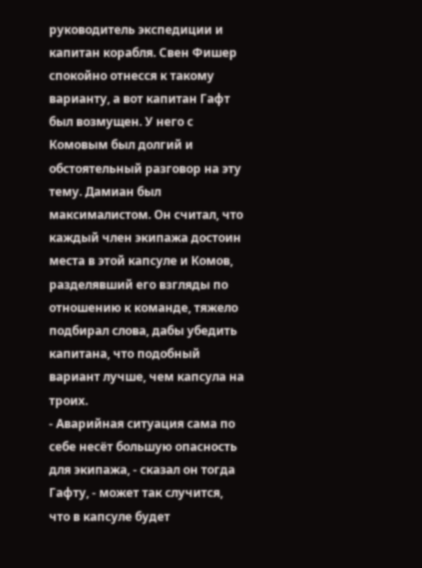руководитель экспедиции и капитан корабля. Свен Фишер спокойно отнесся к такому варианту, а вот капитан Гафт был возмущен. У него с Комовым был долгий и обстоятельный разговор на эту тему. Дамиан был максималистом. Он считал, что каждый член экипажа достоин места в этой капсуле и Комов, разделявший его взгляды по отношению к команде, тяжело подбирал слова, дабы убедить капитана, что подобный вариант лучше, чем капсула на троих.
- Аварийная ситуация сама по себе несёт большую опасность для экипажа, - сказал он тогда Гафту, - может так случится, что в капсуле будет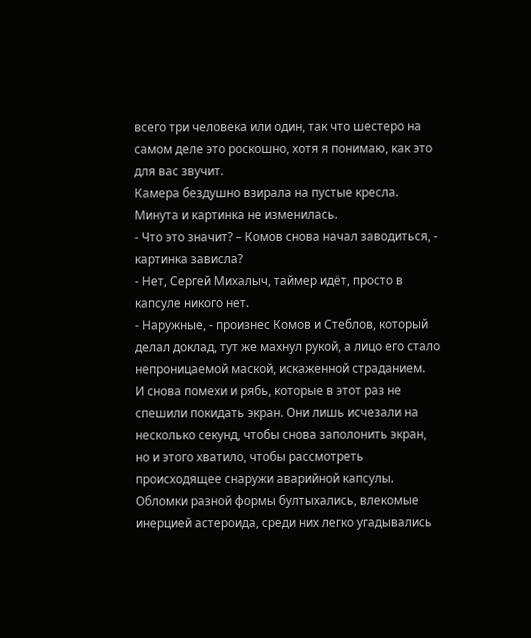всего три человека или один, так что шестеро на самом деле это роскошно, хотя я понимаю, как это для вас звучит.
Камера бездушно взирала на пустые кресла. Минута и картинка не изменилась.
- Что это значит? – Комов снова начал заводиться, - картинка зависла?
- Нет, Сергей Михалыч, таймер идёт, просто в капсуле никого нет.
- Наружные, - произнес Комов и Стеблов, который делал доклад, тут же махнул рукой, а лицо его стало непроницаемой маской, искаженной страданием.
И снова помехи и рябь, которые в этот раз не спешили покидать экран. Они лишь исчезали на несколько секунд, чтобы снова заполонить экран, но и этого хватило, чтобы рассмотреть происходящее снаружи аварийной капсулы. Обломки разной формы бултыхались, влекомые инерцией астероида, среди них легко угадывались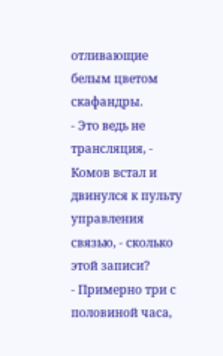отливающие белым цветом скафандры.
- Это ведь не трансляция, - Комов встал и двинулся к пульту управления связью, - сколько этой записи?
- Примерно три с половиной часа,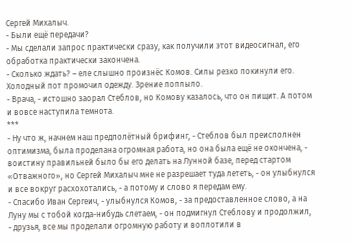Сергей Михалыч.
- Были ещё передачи?
- Мы сделали запрос практически сразу, как получили этот видеосигнал, его обработка практически закончена.
- Сколько ждать? – еле слышно произнёс Комов. Силы резко покинули его. Холодный пот промочил одежду. Зрение поплыло.
- Врача, - истошно заорал Стеблов, но Комову казалось, что он пищит. А потом и вовсе наступила темнота.
***
- Ну что ж, начнем наш предполётный брифинг, - Стеблов был преисполнен оптимизма, была проделана огромная работа, но она была ещё не окончена, - воистину правильней было бы его делать на Лунной базе, перед стартом «Отважного», но Сергей Михалыч мне не разрешает туда лететь, - он улыбнулся и все вокруг расхохотались, - а потому и слово я передам ему.
- Спасибо Иван Сергеич, - улыбнулся Комов, - за предоставленное слово, а на Луну мы с тобой когда-нибудь слетаем, - он подмигнул Стеблову и продолжил, - друзья, все мы проделали огромную работу и воплотили в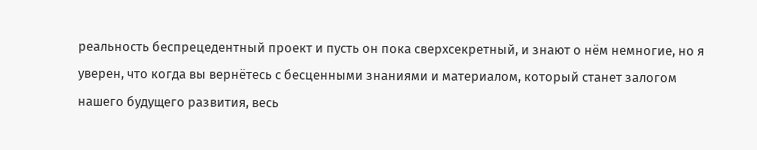реальность беспрецедентный проект и пусть он пока сверхсекретный, и знают о нём немногие, но я уверен, что когда вы вернётесь с бесценными знаниями и материалом, который станет залогом нашего будущего развития, весь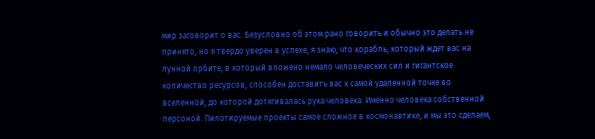мир заговорит о вас. Безусловно об этом рано говорить и обычно это делать не принято, но я твердо уверен в успехе, я знаю, что корабль, который ждет вас на лунной орбите, в который вложено немало человеческих сил и гигантское количество ресурсов, способен доставить вас к самой удаленной точке во вселенной, до которой дотягивалась рука человека. Именно человека собственной персоной. Пилотируемые проекты самое сложное в космонавтике, и мы это сделаем,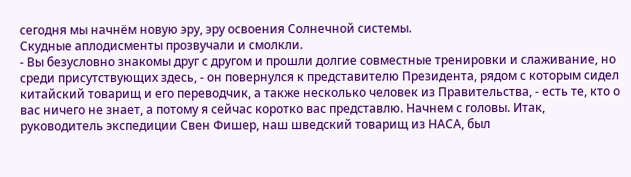сегодня мы начнём новую эру, эру освоения Солнечной системы.
Скудные аплодисменты прозвучали и смолкли.
- Вы безусловно знакомы друг с другом и прошли долгие совместные тренировки и слаживание, но среди присутствующих здесь, - он повернулся к представителю Президента, рядом с которым сидел китайский товарищ и его переводчик, а также несколько человек из Правительства, - есть те, кто о вас ничего не знает, а потому я сейчас коротко вас представлю. Начнем с головы. Итак, руководитель экспедиции Свен Фишер, наш шведский товарищ из НАСА, был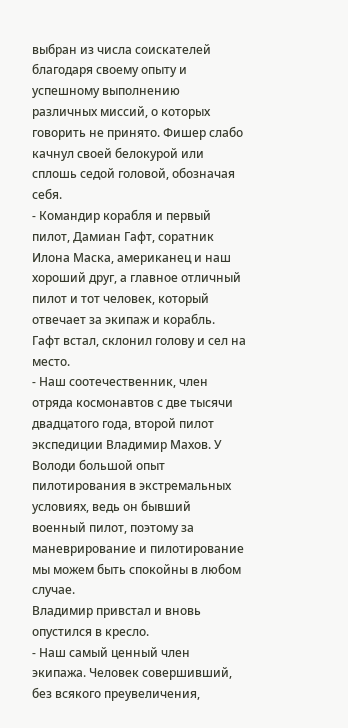выбран из числа соискателей благодаря своему опыту и успешному выполнению различных миссий, о которых говорить не принято. Фишер слабо качнул своей белокурой или сплошь седой головой, обозначая себя.
- Командир корабля и первый пилот, Дамиан Гафт, соратник Илона Маска, американец и наш хороший друг, а главное отличный пилот и тот человек, который отвечает за экипаж и корабль.
Гафт встал, склонил голову и сел на место.
- Наш соотечественник, член отряда космонавтов с две тысячи двадцатого года, второй пилот экспедиции Владимир Махов. У Володи большой опыт пилотирования в экстремальных условиях, ведь он бывший военный пилот, поэтому за маневрирование и пилотирование мы можем быть спокойны в любом случае.
Владимир привстал и вновь опустился в кресло.
- Наш самый ценный член экипажа. Человек совершивший, без всякого преувеличения,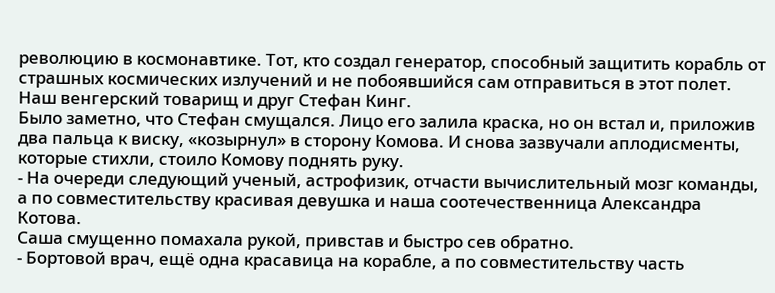революцию в космонавтике. Тот, кто создал генератор, способный защитить корабль от страшных космических излучений и не побоявшийся сам отправиться в этот полет. Наш венгерский товарищ и друг Стефан Кинг.
Было заметно, что Стефан смущался. Лицо его залила краска, но он встал и, приложив два пальца к виску, «козырнул» в сторону Комова. И снова зазвучали аплодисменты, которые стихли, стоило Комову поднять руку.
- На очереди следующий ученый, астрофизик, отчасти вычислительный мозг команды, а по совместительству красивая девушка и наша соотечественница Александра Котова.
Саша смущенно помахала рукой, привстав и быстро сев обратно.
- Бортовой врач, ещё одна красавица на корабле, а по совместительству часть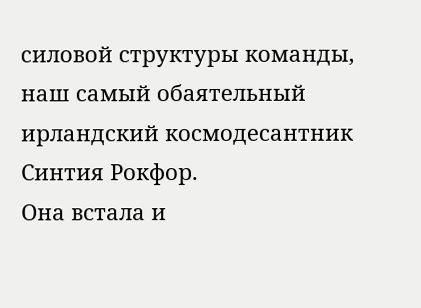силовой структуры команды, наш самый обаятельный ирландский космодесантник Синтия Рокфор.
Она встала и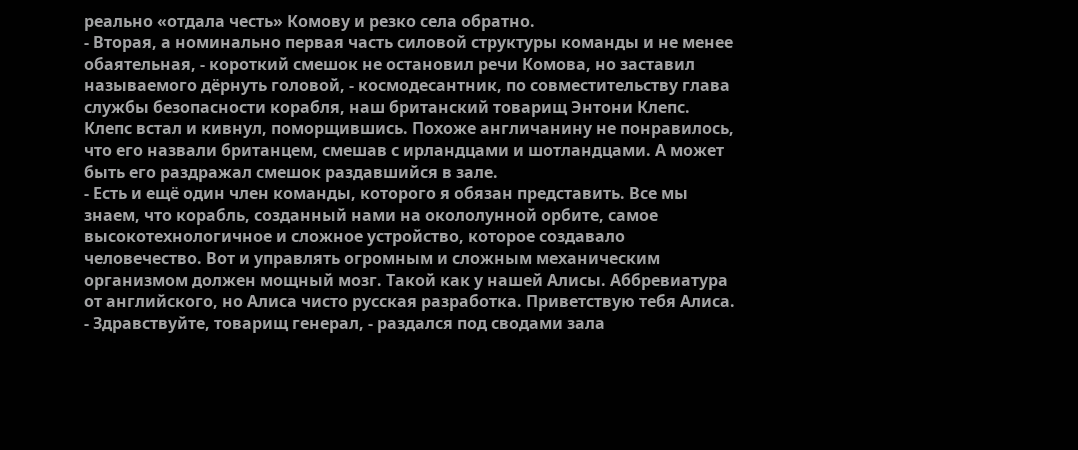реально «отдала честь» Комову и резко села обратно.
- Вторая, а номинально первая часть силовой структуры команды и не менее обаятельная, - короткий смешок не остановил речи Комова, но заставил называемого дёрнуть головой, - космодесантник, по совместительству глава службы безопасности корабля, наш британский товарищ Энтони Клепс.
Клепс встал и кивнул, поморщившись. Похоже англичанину не понравилось, что его назвали британцем, смешав с ирландцами и шотландцами. А может быть его раздражал смешок раздавшийся в зале.
- Есть и ещё один член команды, которого я обязан представить. Все мы знаем, что корабль, созданный нами на окололунной орбите, самое высокотехнологичное и сложное устройство, которое создавало человечество. Вот и управлять огромным и сложным механическим организмом должен мощный мозг. Такой как у нашей Алисы. Аббревиатура от английского, но Алиса чисто русская разработка. Приветствую тебя Алиса.
- Здравствуйте, товарищ генерал, - раздался под сводами зала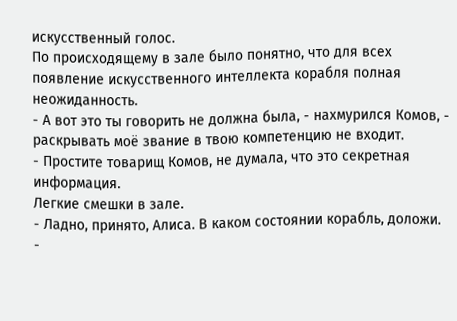искусственный голос.
По происходящему в зале было понятно, что для всех появление искусственного интеллекта корабля полная неожиданность.
- А вот это ты говорить не должна была, - нахмурился Комов, - раскрывать моё звание в твою компетенцию не входит.
- Простите товарищ Комов, не думала, что это секретная информация.
Легкие смешки в зале.
- Ладно, принято, Алиса. В каком состоянии корабль, доложи.
-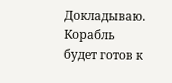Докладываю. Корабль будет готов к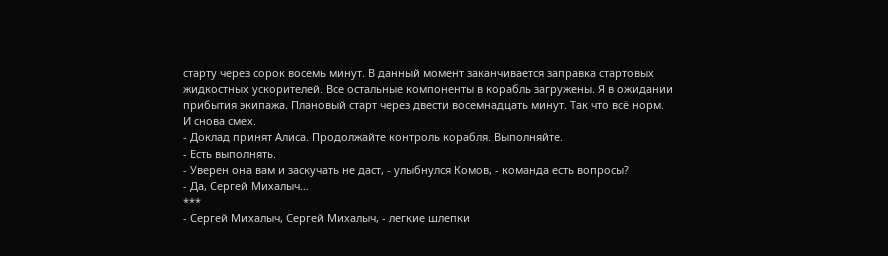старту через сорок восемь минут. В данный момент заканчивается заправка стартовых жидкостных ускорителей. Все остальные компоненты в корабль загружены. Я в ожидании прибытия экипажа. Плановый старт через двести восемнадцать минут. Так что всё норм.
И снова смех.
- Доклад принят Алиса. Продолжайте контроль корабля. Выполняйте.
- Есть выполнять.
- Уверен она вам и заскучать не даст, - улыбнулся Комов, - команда есть вопросы?
- Да, Сергей Михалыч…
***
- Сергей Михалыч, Сергей Михалыч, - легкие шлепки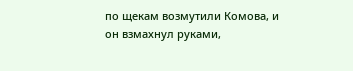по щекам возмутили Комова, и он взмахнул руками,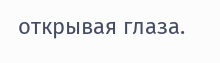открывая глаза.